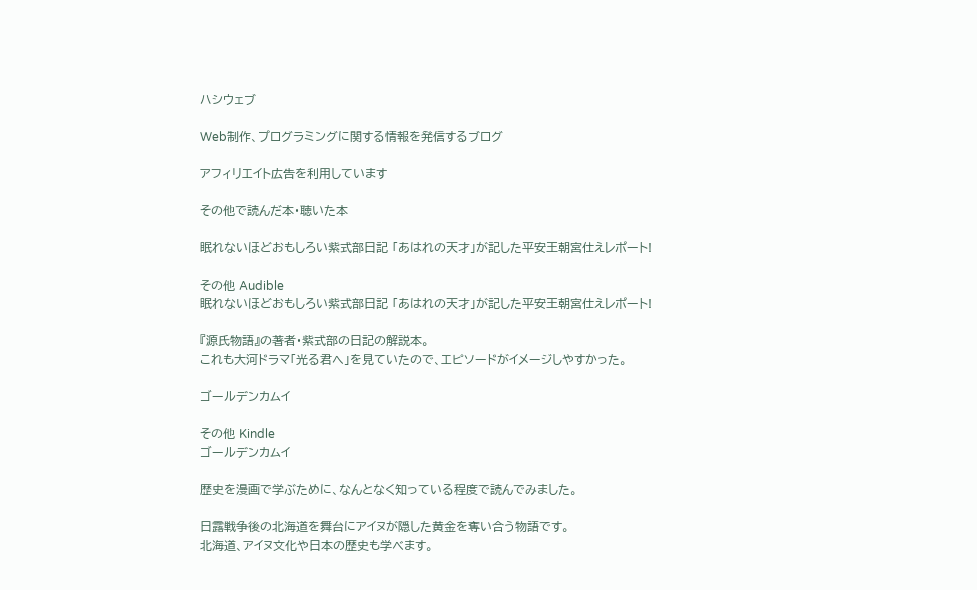ハシウェブ

Web制作、プログラミングに関する情報を発信するブログ

アフィリエイト広告を利用しています

その他で読んだ本・聴いた本

眠れないほどおもしろい紫式部日記 「あはれの天才」が記した平安王朝宮仕えレポート!

その他 Audible
眠れないほどおもしろい紫式部日記 「あはれの天才」が記した平安王朝宮仕えレポート!

『源氏物語』の著者・紫式部の日記の解説本。
これも大河ドラマ「光る君へ」を見ていたので、エピソードがイメージしやすかった。

ゴールデンカムイ

その他 Kindle
ゴールデンカムイ

歴史を漫画で学ぶために、なんとなく知っている程度で読んでみました。

日露戦争後の北海道を舞台にアイヌが隠した黄金を奪い合う物語です。
北海道、アイヌ文化や日本の歴史も学べます。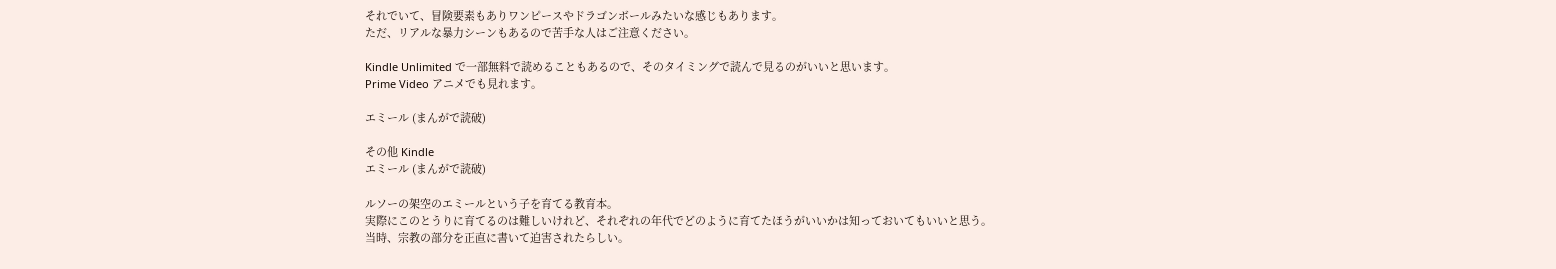それでいて、冒険要素もありワンピースやドラゴンボールみたいな感じもあります。
ただ、リアルな暴力シーンもあるので苦手な人はご注意ください。

Kindle Unlimited で一部無料で読めることもあるので、そのタイミングで読んで見るのがいいと思います。
Prime Video アニメでも見れます。

エミール (まんがで読破)

その他 Kindle
エミール (まんがで読破)

ルソーの架空のエミールという子を育てる教育本。
実際にこのとうりに育てるのは難しいけれど、それぞれの年代でどのように育てたほうがいいかは知っておいてもいいと思う。
当時、宗教の部分を正直に書いて迫害されたらしい。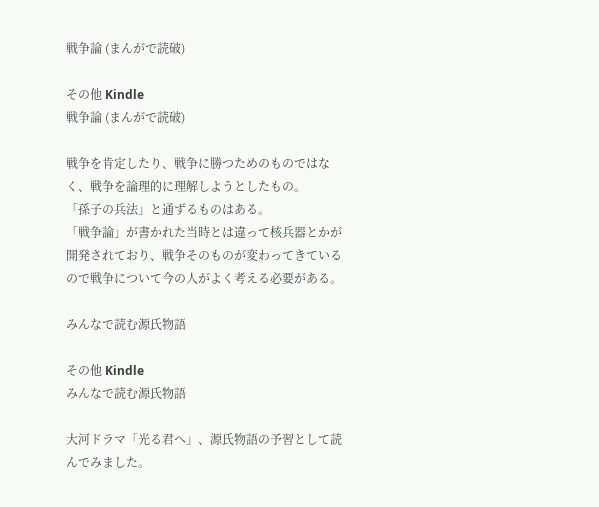戦争論 (まんがで読破)

その他 Kindle
戦争論 (まんがで読破)

戦争を肯定したり、戦争に勝つためのものではなく、戦争を論理的に理解しようとしたもの。
「孫子の兵法」と通ずるものはある。
「戦争論」が書かれた当時とは違って核兵器とかが開発されており、戦争そのものが変わってきているので戦争について今の人がよく考える必要がある。

みんなで読む源氏物語

その他 Kindle
みんなで読む源氏物語

大河ドラマ「光る君へ」、源氏物語の予習として読んでみました。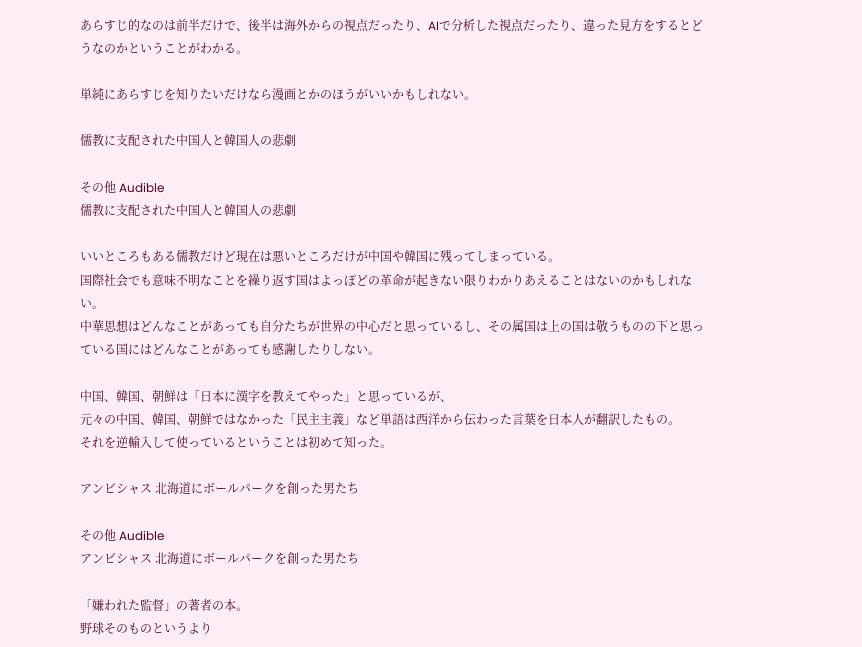あらすじ的なのは前半だけで、後半は海外からの視点だったり、AIで分析した視点だったり、違った見方をするとどうなのかということがわかる。

単純にあらすじを知りたいだけなら漫画とかのほうがいいかもしれない。

儒教に支配された中国人と韓国人の悲劇

その他 Audible
儒教に支配された中国人と韓国人の悲劇

いいところもある儒教だけど現在は悪いところだけが中国や韓国に残ってしまっている。
国際社会でも意味不明なことを繰り返す国はよっぽどの革命が起きない限りわかりあえることはないのかもしれない。
中華思想はどんなことがあっても自分たちが世界の中心だと思っているし、その属国は上の国は敬うものの下と思っている国にはどんなことがあっても感謝したりしない。

中国、韓国、朝鮮は「日本に漢字を教えてやった」と思っているが、
元々の中国、韓国、朝鮮ではなかった「民主主義」など単語は西洋から伝わった言葉を日本人が翻訳したもの。
それを逆輸入して使っているということは初めて知った。

アンビシャス 北海道にボールパークを創った男たち

その他 Audible
アンビシャス 北海道にボールパークを創った男たち

「嫌われた監督」の著者の本。
野球そのものというより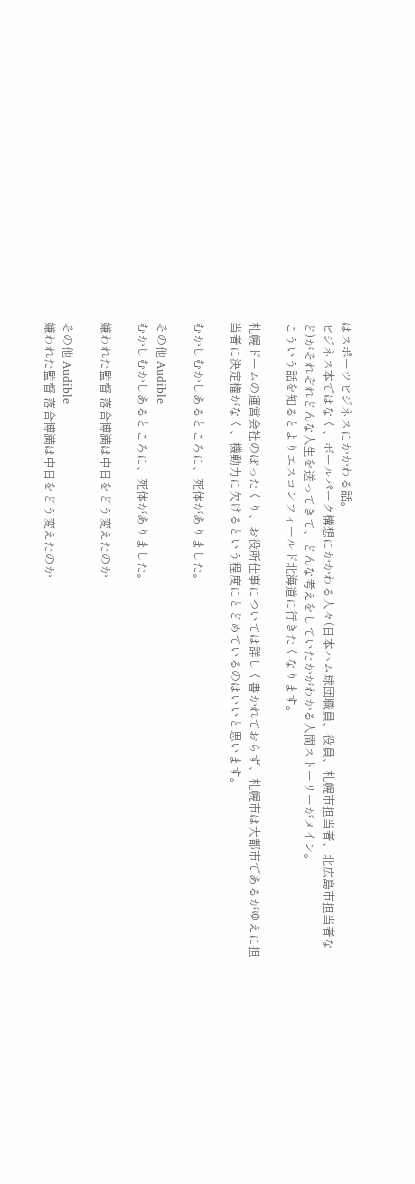はスポーツビジネスにかかわる話。
ビジネス本ではなく、ボールパーク構想にかかわる人々(日本ハム球団職員、役員、札幌市担当者、北広島市担当者など)がそれぞれどんな人生を送ってきて、どんな考えをしていたかがわかる人間ストーリーがメイン。
こういう話を知るとよりエスコンフィールド北海道に行きたくなります。

札幌ドームの運営会社のぼったくり、お役所仕事については詳しく書かれておらず、札幌市は大都市であるがゆえに担当者に決定権がなく、機動力に欠けるという程度にとどめているのはいいと思います。

むかしむかしあるところに、死体がありました。

その他 Audible
むかしむかしあるところに、死体がありました。

嫌われた監督 落合博満は中日をどう変えたのか

その他 Audible
嫌われた監督 落合博満は中日をどう変えたのか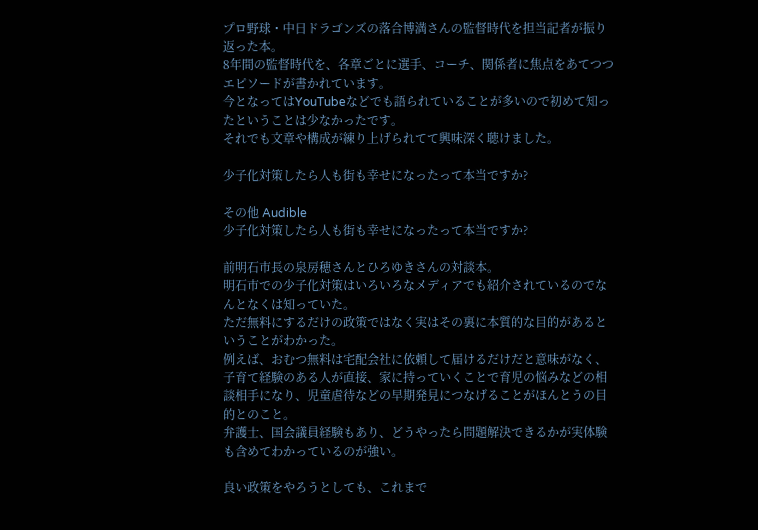プロ野球・中日ドラゴンズの落合博満さんの監督時代を担当記者が振り返った本。
8年間の監督時代を、各章ごとに選手、コーチ、関係者に焦点をあてつつエピソードが書かれています。
今となってはYouTubeなどでも語られていることが多いので初めて知ったということは少なかったです。
それでも文章や構成が練り上げられてて興味深く聴けました。

少子化対策したら人も街も幸せになったって本当ですか?

その他 Audible
少子化対策したら人も街も幸せになったって本当ですか?

前明石市長の泉房穂さんとひろゆきさんの対談本。
明石市での少子化対策はいろいろなメディアでも紹介されているのでなんとなくは知っていた。
ただ無料にするだけの政策ではなく実はその裏に本質的な目的があるということがわかった。
例えば、おむつ無料は宅配会社に依頼して届けるだけだと意味がなく、子育て経験のある人が直接、家に持っていくことで育児の悩みなどの相談相手になり、児童虐待などの早期発見につなげることがほんとうの目的とのこと。
弁護士、国会議員経験もあり、どうやったら問題解決できるかが実体験も含めてわかっているのが強い。

良い政策をやろうとしても、これまで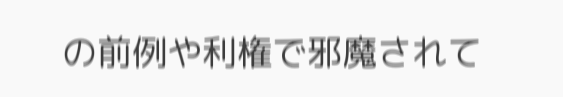の前例や利権で邪魔されて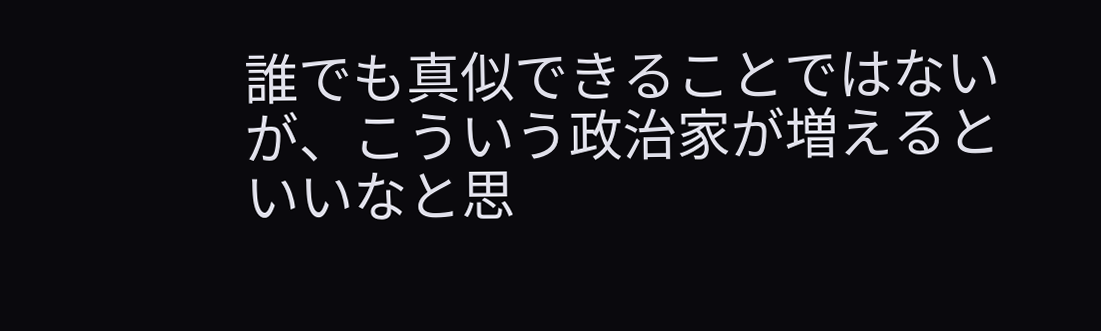誰でも真似できることではないが、こういう政治家が増えるといいなと思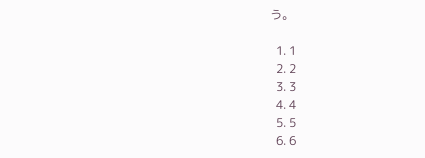う。

  1. 1
  2. 2
  3. 3
  4. 4
  5. 5
  6. 6